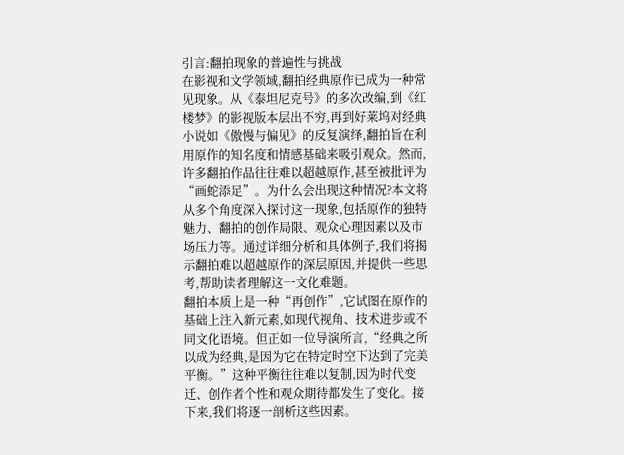引言:翻拍现象的普遍性与挑战
在影视和文学领域,翻拍经典原作已成为一种常见现象。从《泰坦尼克号》的多次改编,到《红楼梦》的影视版本层出不穷,再到好莱坞对经典小说如《傲慢与偏见》的反复演绎,翻拍旨在利用原作的知名度和情感基础来吸引观众。然而,许多翻拍作品往往难以超越原作,甚至被批评为“画蛇添足”。为什么会出现这种情况?本文将从多个角度深入探讨这一现象,包括原作的独特魅力、翻拍的创作局限、观众心理因素以及市场压力等。通过详细分析和具体例子,我们将揭示翻拍难以超越原作的深层原因,并提供一些思考,帮助读者理解这一文化难题。
翻拍本质上是一种“再创作”,它试图在原作的基础上注入新元素,如现代视角、技术进步或不同文化语境。但正如一位导演所言,“经典之所以成为经典,是因为它在特定时空下达到了完美平衡。”这种平衡往往难以复制,因为时代变迁、创作者个性和观众期待都发生了变化。接下来,我们将逐一剖析这些因素。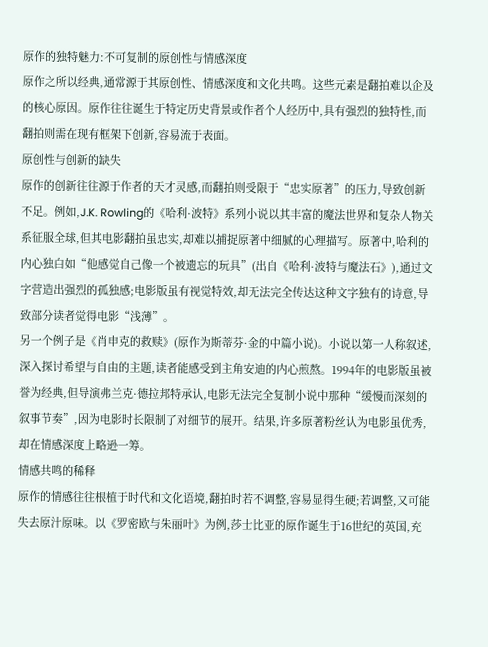原作的独特魅力:不可复制的原创性与情感深度
原作之所以经典,通常源于其原创性、情感深度和文化共鸣。这些元素是翻拍难以企及的核心原因。原作往往诞生于特定历史背景或作者个人经历中,具有强烈的独特性,而翻拍则需在现有框架下创新,容易流于表面。
原创性与创新的缺失
原作的创新往往源于作者的天才灵感,而翻拍则受限于“忠实原著”的压力,导致创新不足。例如,J.K. Rowling的《哈利·波特》系列小说以其丰富的魔法世界和复杂人物关系征服全球,但其电影翻拍虽忠实,却难以捕捉原著中细腻的心理描写。原著中,哈利的内心独白如“他感觉自己像一个被遗忘的玩具”(出自《哈利·波特与魔法石》),通过文字营造出强烈的孤独感;电影版虽有视觉特效,却无法完全传达这种文字独有的诗意,导致部分读者觉得电影“浅薄”。
另一个例子是《肖申克的救赎》(原作为斯蒂芬·金的中篇小说)。小说以第一人称叙述,深入探讨希望与自由的主题,读者能感受到主角安迪的内心煎熬。1994年的电影版虽被誉为经典,但导演弗兰克·德拉邦特承认,电影无法完全复制小说中那种“缓慢而深刻的叙事节奏”,因为电影时长限制了对细节的展开。结果,许多原著粉丝认为电影虽优秀,却在情感深度上略逊一筹。
情感共鸣的稀释
原作的情感往往根植于时代和文化语境,翻拍时若不调整,容易显得生硬;若调整,又可能失去原汁原味。以《罗密欧与朱丽叶》为例,莎士比亚的原作诞生于16世纪的英国,充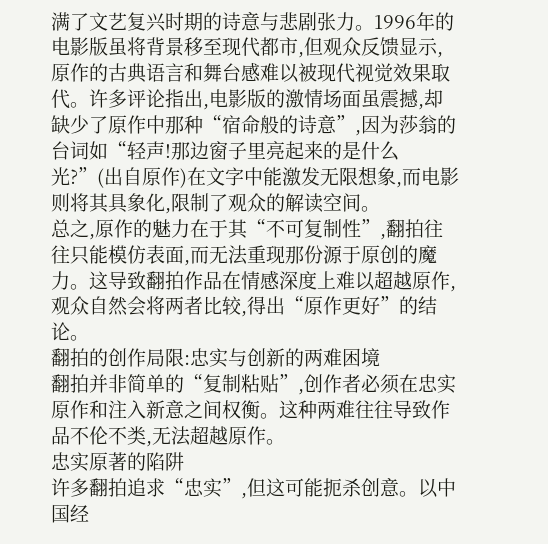满了文艺复兴时期的诗意与悲剧张力。1996年的电影版虽将背景移至现代都市,但观众反馈显示,原作的古典语言和舞台感难以被现代视觉效果取代。许多评论指出,电影版的激情场面虽震撼,却缺少了原作中那种“宿命般的诗意”,因为莎翁的台词如“轻声!那边窗子里亮起来的是什么光?”(出自原作)在文字中能激发无限想象,而电影则将其具象化,限制了观众的解读空间。
总之,原作的魅力在于其“不可复制性”,翻拍往往只能模仿表面,而无法重现那份源于原创的魔力。这导致翻拍作品在情感深度上难以超越原作,观众自然会将两者比较,得出“原作更好”的结论。
翻拍的创作局限:忠实与创新的两难困境
翻拍并非简单的“复制粘贴”,创作者必须在忠实原作和注入新意之间权衡。这种两难往往导致作品不伦不类,无法超越原作。
忠实原著的陷阱
许多翻拍追求“忠实”,但这可能扼杀创意。以中国经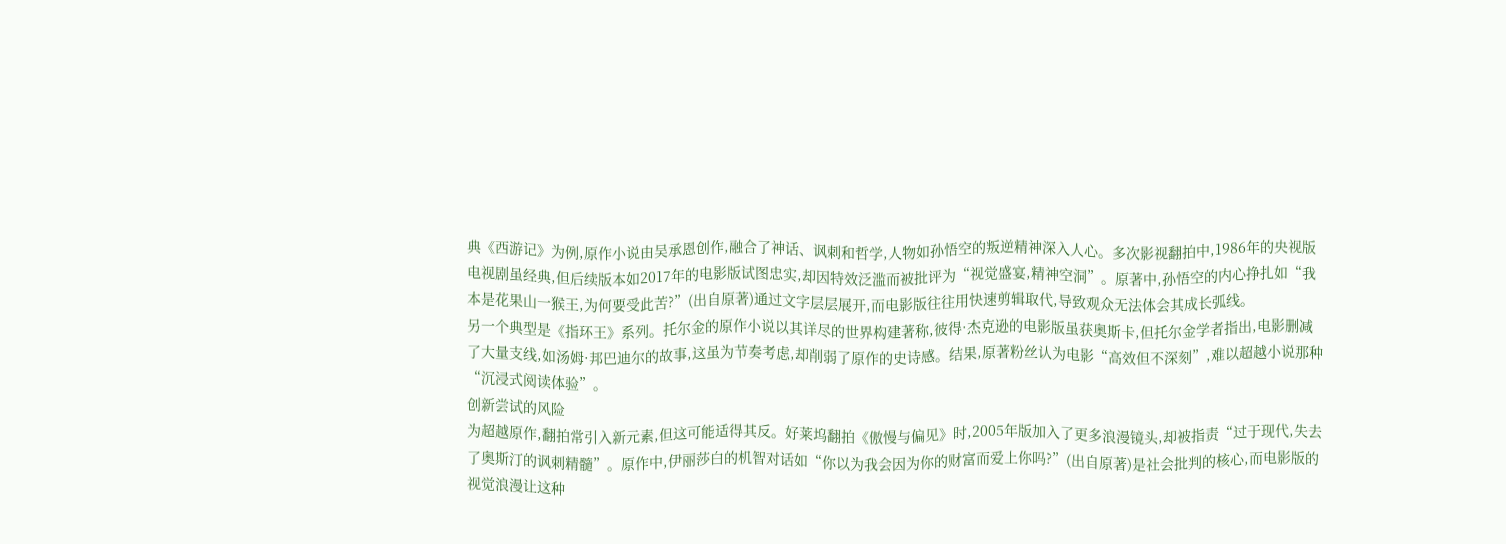典《西游记》为例,原作小说由吴承恩创作,融合了神话、讽刺和哲学,人物如孙悟空的叛逆精神深入人心。多次影视翻拍中,1986年的央视版电视剧虽经典,但后续版本如2017年的电影版试图忠实,却因特效泛滥而被批评为“视觉盛宴,精神空洞”。原著中,孙悟空的内心挣扎如“我本是花果山一猴王,为何要受此苦?”(出自原著)通过文字层层展开,而电影版往往用快速剪辑取代,导致观众无法体会其成长弧线。
另一个典型是《指环王》系列。托尔金的原作小说以其详尽的世界构建著称,彼得·杰克逊的电影版虽获奥斯卡,但托尔金学者指出,电影删减了大量支线,如汤姆·邦巴迪尔的故事,这虽为节奏考虑,却削弱了原作的史诗感。结果,原著粉丝认为电影“高效但不深刻”,难以超越小说那种“沉浸式阅读体验”。
创新尝试的风险
为超越原作,翻拍常引入新元素,但这可能适得其反。好莱坞翻拍《傲慢与偏见》时,2005年版加入了更多浪漫镜头,却被指责“过于现代,失去了奥斯汀的讽刺精髓”。原作中,伊丽莎白的机智对话如“你以为我会因为你的财富而爱上你吗?”(出自原著)是社会批判的核心,而电影版的视觉浪漫让这种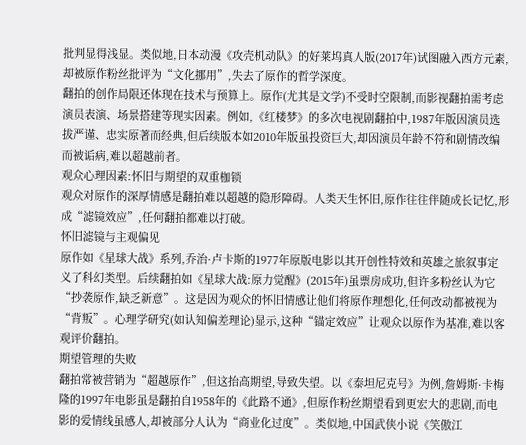批判显得浅显。类似地,日本动漫《攻壳机动队》的好莱坞真人版(2017年)试图融入西方元素,却被原作粉丝批评为“文化挪用”,失去了原作的哲学深度。
翻拍的创作局限还体现在技术与预算上。原作(尤其是文学)不受时空限制,而影视翻拍需考虑演员表演、场景搭建等现实因素。例如,《红楼梦》的多次电视剧翻拍中,1987年版因演员选拔严谨、忠实原著而经典,但后续版本如2010年版虽投资巨大,却因演员年龄不符和剧情改编而被诟病,难以超越前者。
观众心理因素:怀旧与期望的双重枷锁
观众对原作的深厚情感是翻拍难以超越的隐形障碍。人类天生怀旧,原作往往伴随成长记忆,形成“滤镜效应”,任何翻拍都难以打破。
怀旧滤镜与主观偏见
原作如《星球大战》系列,乔治·卢卡斯的1977年原版电影以其开创性特效和英雄之旅叙事定义了科幻类型。后续翻拍如《星球大战:原力觉醒》(2015年)虽票房成功,但许多粉丝认为它“抄袭原作,缺乏新意”。这是因为观众的怀旧情感让他们将原作理想化,任何改动都被视为“背叛”。心理学研究(如认知偏差理论)显示,这种“锚定效应”让观众以原作为基准,难以客观评价翻拍。
期望管理的失败
翻拍常被营销为“超越原作”,但这抬高期望,导致失望。以《泰坦尼克号》为例,詹姆斯·卡梅隆的1997年电影虽是翻拍自1958年的《此路不通》,但原作粉丝期望看到更宏大的悲剧,而电影的爱情线虽感人,却被部分人认为“商业化过度”。类似地,中国武侠小说《笑傲江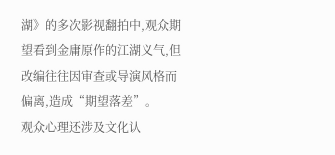湖》的多次影视翻拍中,观众期望看到金庸原作的江湖义气,但改编往往因审查或导演风格而偏离,造成“期望落差”。
观众心理还涉及文化认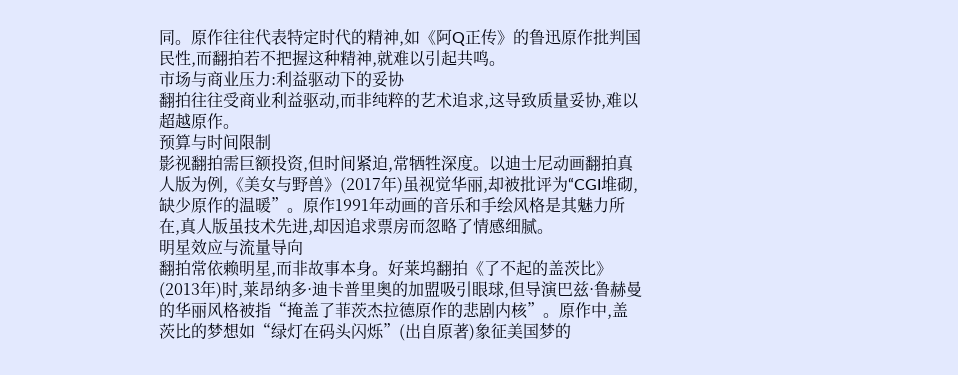同。原作往往代表特定时代的精神,如《阿Q正传》的鲁迅原作批判国民性,而翻拍若不把握这种精神,就难以引起共鸣。
市场与商业压力:利益驱动下的妥协
翻拍往往受商业利益驱动,而非纯粹的艺术追求,这导致质量妥协,难以超越原作。
预算与时间限制
影视翻拍需巨额投资,但时间紧迫,常牺牲深度。以迪士尼动画翻拍真人版为例,《美女与野兽》(2017年)虽视觉华丽,却被批评为“CGI堆砌,缺少原作的温暖”。原作1991年动画的音乐和手绘风格是其魅力所在,真人版虽技术先进,却因追求票房而忽略了情感细腻。
明星效应与流量导向
翻拍常依赖明星,而非故事本身。好莱坞翻拍《了不起的盖茨比》(2013年)时,莱昂纳多·迪卡普里奥的加盟吸引眼球,但导演巴兹·鲁赫曼的华丽风格被指“掩盖了菲茨杰拉德原作的悲剧内核”。原作中,盖茨比的梦想如“绿灯在码头闪烁”(出自原著)象征美国梦的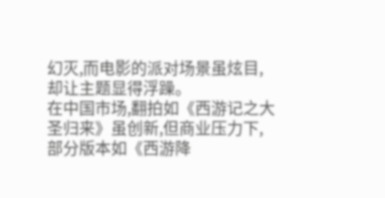幻灭,而电影的派对场景虽炫目,却让主题显得浮躁。
在中国市场,翻拍如《西游记之大圣归来》虽创新,但商业压力下,部分版本如《西游降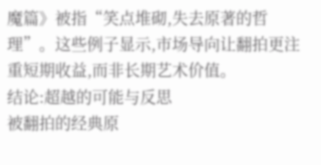魔篇》被指“笑点堆砌,失去原著的哲理”。这些例子显示,市场导向让翻拍更注重短期收益,而非长期艺术价值。
结论:超越的可能与反思
被翻拍的经典原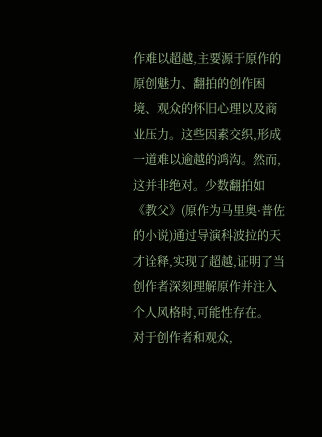作难以超越,主要源于原作的原创魅力、翻拍的创作困境、观众的怀旧心理以及商业压力。这些因素交织,形成一道难以逾越的鸿沟。然而,这并非绝对。少数翻拍如《教父》(原作为马里奥·普佐的小说)通过导演科波拉的天才诠释,实现了超越,证明了当创作者深刻理解原作并注入个人风格时,可能性存在。
对于创作者和观众,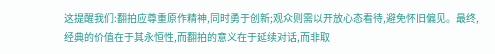这提醒我们:翻拍应尊重原作精神,同时勇于创新;观众则需以开放心态看待,避免怀旧偏见。最终,经典的价值在于其永恒性,而翻拍的意义在于延续对话,而非取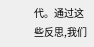代。通过这些反思,我们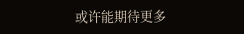或许能期待更多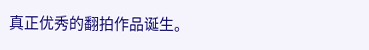真正优秀的翻拍作品诞生。